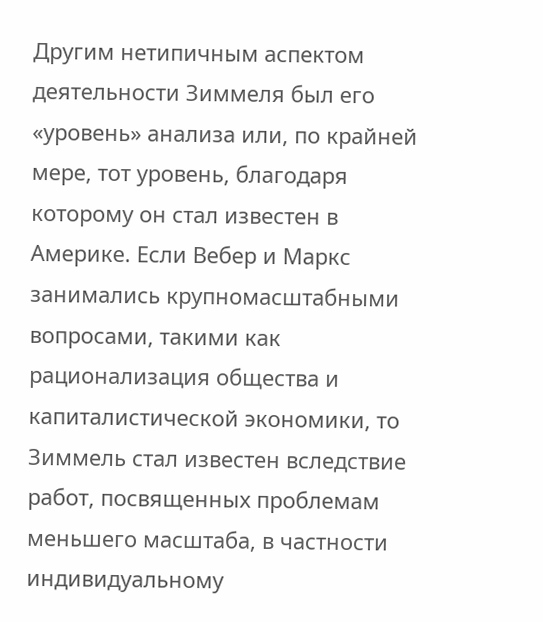Другим нетипичным аспектом деятельности Зиммеля был его «уровень» анализа или, по крайней мере, тот уровень, благодаря которому он стал известен в Америке. Если Вебер и Маркс занимались крупномасштабными вопросами, такими как рационализация общества и капиталистической экономики, то Зиммель стал известен вследствие работ, посвященных проблемам меньшего масштаба, в частности индивидуальному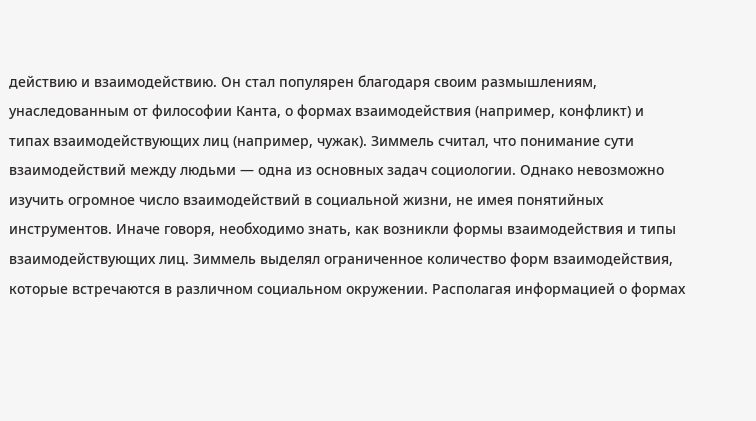действию и взаимодействию. Он стал популярен благодаря своим размышлениям, унаследованным от философии Канта, о формах взаимодействия (например, конфликт) и типах взаимодействующих лиц (например, чужак). Зиммель считал, что понимание сути взаимодействий между людьми — одна из основных задач социологии. Однако невозможно изучить огромное число взаимодействий в социальной жизни, не имея понятийных инструментов. Иначе говоря, необходимо знать, как возникли формы взаимодействия и типы взаимодействующих лиц. Зиммель выделял ограниченное количество форм взаимодействия, которые встречаются в различном социальном окружении. Располагая информацией о формах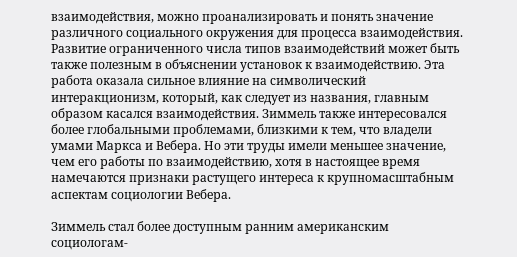взаимодействия, можно проанализировать и понять значение различного социального окружения для процесса взаимодействия. Развитие ограниченного числа типов взаимодействий может быть также полезным в объяснении установок к взаимодействию. Эта работа оказала сильное влияние на символический интеракционизм, который, как следует из названия, главным образом касался взаимодействия. Зиммель также интересовался более глобальными проблемами, близкими к тем, что владели умами Маркса и Вебера. Но эти труды имели меньшее значение, чем его работы по взаимодействию, хотя в настоящее время намечаются признаки растущего интереса к крупномасштабным аспектам социологии Вебера.

Зиммель стал более доступным ранним американским социологам-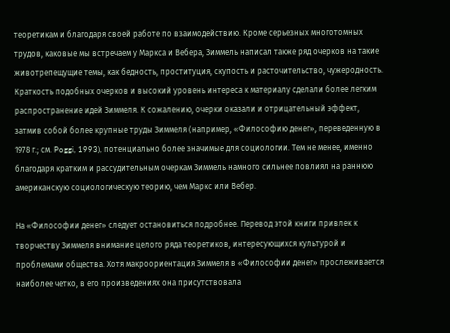теоретикам и благодаря своей работе по взаимодействию. Кроме серьезных многотомных трудов, каковые мы встречаем у Маркса и Вебера, Зиммель написал также ряд очерков на такие животрепещущие темы, как бедность, проституция, скупость и расточительство, чужеродность. Краткость подобных очерков и высокий уровень интереса к материалу сделали более легким распространение идей Зиммеля. К сожалению, очерки оказали и отрицательный эффект, затмив собой более крупные труды Зиммеля (например, «Философию денег», переведенную в 1978 г.; см. Poggi, 1993), потенциально более значимые для социологии. Тем не менее, именно благодаря кратким и рассудительным очеркам Зиммель намного сильнее повлиял на раннюю американскую социологическую теорию, чем Маркс или Вебер.

На «Философии денег» следует остановиться подробнее. Перевод этой книги привлек к творчеству Зиммеля внимание целого ряда теоретиков, интересующихся культурой и проблемами общества. Хотя макроориентация Зиммеля в «Философии денег» прослеживается наиболее четко, в его произведениях она присутствовала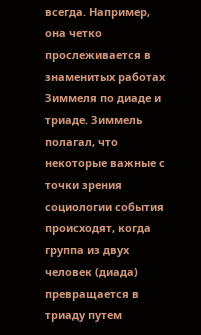всегда. Например, она четко прослеживается в знаменитых работах Зиммеля по диаде и триаде. Зиммель полагал, что некоторые важные с точки зрения социологии события происходят, когда группа из двух человек (диада) превращается в триаду путем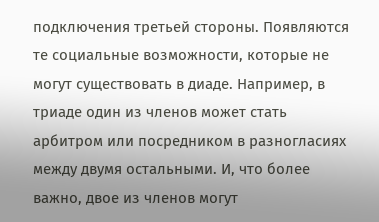подключения третьей стороны. Появляются те социальные возможности, которые не могут существовать в диаде. Например, в триаде один из членов может стать арбитром или посредником в разногласиях между двумя остальными. И, что более важно, двое из членов могут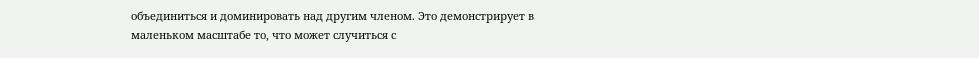объединиться и доминировать над другим членом. Это демонстрирует в маленьком масштабе то, что может случиться с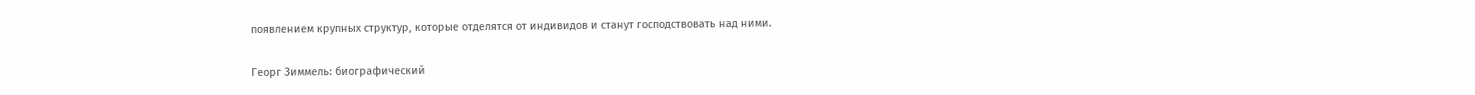появлением крупных структур, которые отделятся от индивидов и станут господствовать над ними.

Георг Зиммель: биографический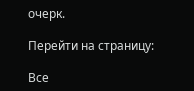очерк.

Перейти на страницу:

Все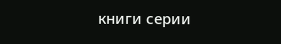книги серии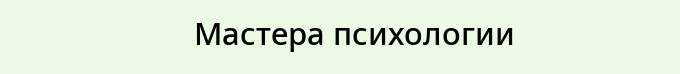Мастера психологии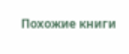Похожие книги